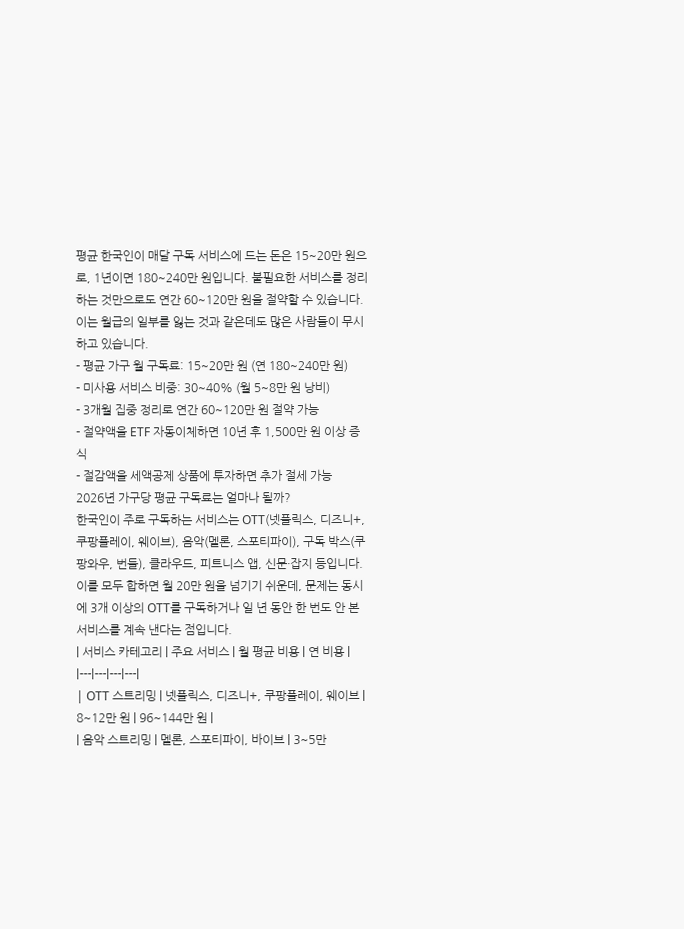평균 한국인이 매달 구독 서비스에 드는 돈은 15~20만 원으로, 1년이면 180~240만 원입니다. 불필요한 서비스를 정리하는 것만으로도 연간 60~120만 원을 절약할 수 있습니다. 이는 월급의 일부를 잃는 것과 같은데도 많은 사람들이 무시하고 있습니다.
- 평균 가구 월 구독료: 15~20만 원 (연 180~240만 원)
- 미사용 서비스 비중: 30~40% (월 5~8만 원 낭비)
- 3개월 집중 정리로 연간 60~120만 원 절약 가능
- 절약액을 ETF 자동이체하면 10년 후 1,500만 원 이상 증식
- 절감액을 세액공제 상품에 투자하면 추가 절세 가능
2026년 가구당 평균 구독료는 얼마나 될까?
한국인이 주로 구독하는 서비스는 OTT(넷플릭스, 디즈니+, 쿠팡플레이, 웨이브), 음악(멜론, 스포티파이), 구독 박스(쿠팡와우, 번들), 클라우드, 피트니스 앱, 신문·잡지 등입니다. 이를 모두 합하면 월 20만 원을 넘기기 쉬운데, 문제는 동시에 3개 이상의 OTT를 구독하거나 일 년 동안 한 번도 안 본 서비스를 계속 낸다는 점입니다.
| 서비스 카테고리 | 주요 서비스 | 월 평균 비용 | 연 비용 |
|---|---|---|---|
| OTT 스트리밍 | 넷플릭스, 디즈니+, 쿠팡플레이, 웨이브 | 8~12만 원 | 96~144만 원 |
| 음악 스트리밍 | 멜론, 스포티파이, 바이브 | 3~5만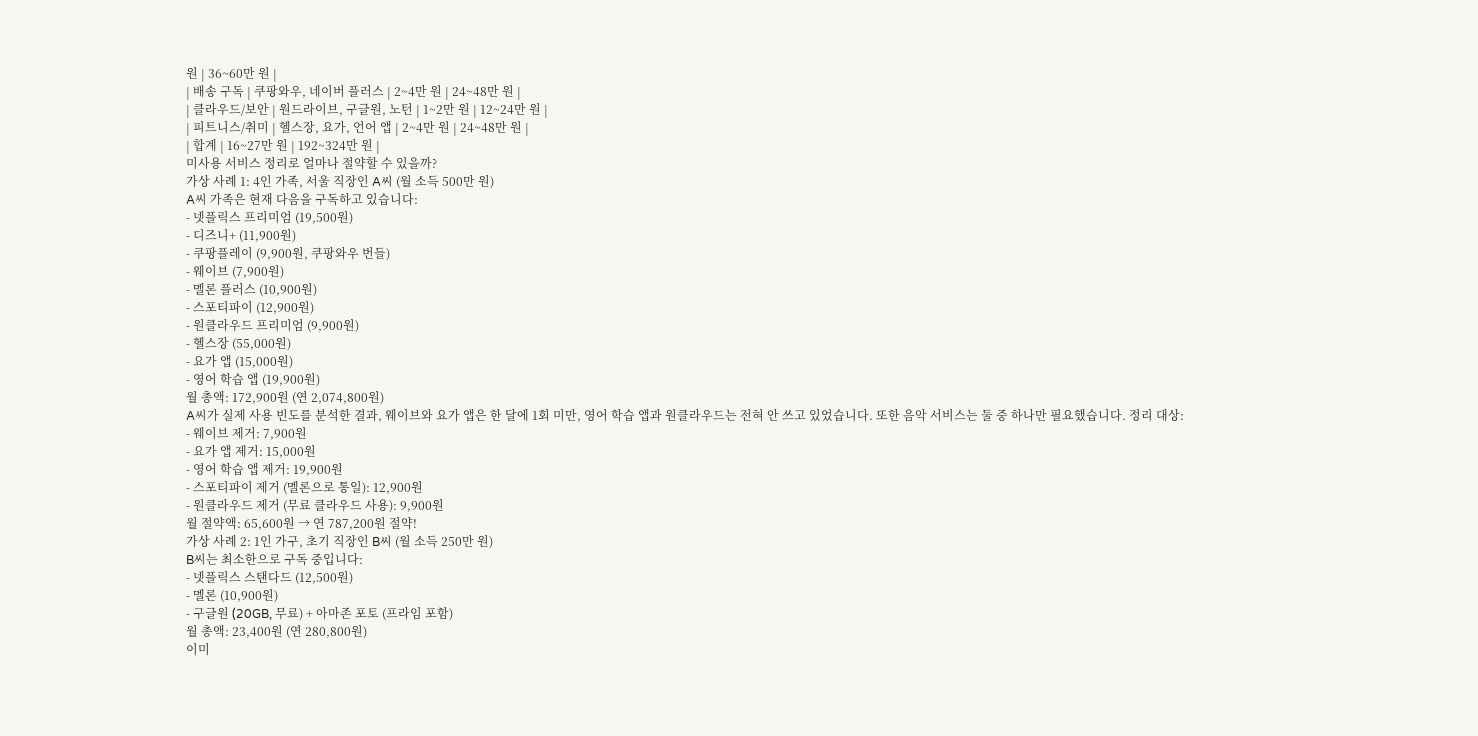원 | 36~60만 원 |
| 배송 구독 | 쿠팡와우, 네이버 플러스 | 2~4만 원 | 24~48만 원 |
| 클라우드/보안 | 원드라이브, 구글원, 노턴 | 1~2만 원 | 12~24만 원 |
| 피트니스/취미 | 헬스장, 요가, 언어 앱 | 2~4만 원 | 24~48만 원 |
| 합계 | 16~27만 원 | 192~324만 원 |
미사용 서비스 정리로 얼마나 절약할 수 있을까?
가상 사례 1: 4인 가족, 서울 직장인 A씨 (월 소득 500만 원)
A씨 가족은 현재 다음을 구독하고 있습니다:
- 넷플릭스 프리미엄 (19,500원)
- 디즈니+ (11,900원)
- 쿠팡플레이 (9,900원, 쿠팡와우 번들)
- 웨이브 (7,900원)
- 멜론 플러스 (10,900원)
- 스포티파이 (12,900원)
- 원클라우드 프리미엄 (9,900원)
- 헬스장 (55,000원)
- 요가 앱 (15,000원)
- 영어 학습 앱 (19,900원)
월 총액: 172,900원 (연 2,074,800원)
A씨가 실제 사용 빈도를 분석한 결과, 웨이브와 요가 앱은 한 달에 1회 미만, 영어 학습 앱과 원클라우드는 전혀 안 쓰고 있었습니다. 또한 음악 서비스는 둘 중 하나만 필요했습니다. 정리 대상:
- 웨이브 제거: 7,900원
- 요가 앱 제거: 15,000원
- 영어 학습 앱 제거: 19,900원
- 스포티파이 제거 (멜론으로 통일): 12,900원
- 원클라우드 제거 (무료 클라우드 사용): 9,900원
월 절약액: 65,600원 → 연 787,200원 절약!
가상 사례 2: 1인 가구, 초기 직장인 B씨 (월 소득 250만 원)
B씨는 최소한으로 구독 중입니다:
- 넷플릭스 스탠다드 (12,500원)
- 멜론 (10,900원)
- 구글원 (20GB, 무료) + 아마존 포토 (프라임 포함)
월 총액: 23,400원 (연 280,800원)
이미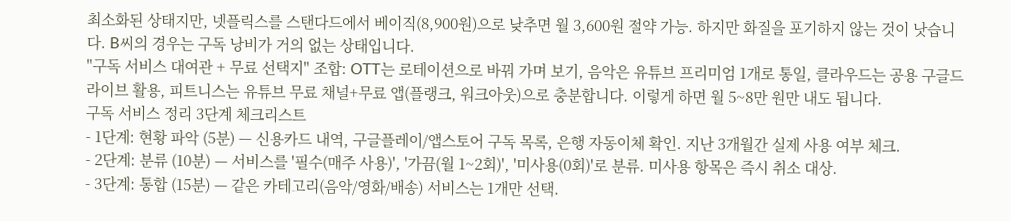최소화된 상태지만, 넷플릭스를 스탠다드에서 베이직(8,900원)으로 낮추면 월 3,600원 절약 가능. 하지만 화질을 포기하지 않는 것이 낫습니다. B씨의 경우는 구독 낭비가 거의 없는 상태입니다.
"구독 서비스 대여관 + 무료 선택지" 조합: OTT는 로테이션으로 바꿔 가며 보기, 음악은 유튜브 프리미엄 1개로 통일, 클라우드는 공용 구글드라이브 활용, 피트니스는 유튜브 무료 채널+무료 앱(플랭크, 워크아웃)으로 충분합니다. 이렇게 하면 월 5~8만 원만 내도 됩니다.
구독 서비스 정리 3단계 체크리스트
- 1단계: 현황 파악 (5분) — 신용카드 내역, 구글플레이/앱스토어 구독 목록, 은행 자동이체 확인. 지난 3개월간 실제 사용 여부 체크.
- 2단계: 분류 (10분) — 서비스를 '필수(매주 사용)', '가끔(월 1~2회)', '미사용(0회)'로 분류. 미사용 항목은 즉시 취소 대상.
- 3단계: 통합 (15분) — 같은 카테고리(음악/영화/배송) 서비스는 1개만 선택.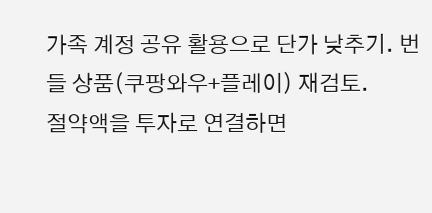가족 계정 공유 활용으로 단가 낮추기. 번들 상품(쿠팡와우+플레이) 재검토.
절약액을 투자로 연결하면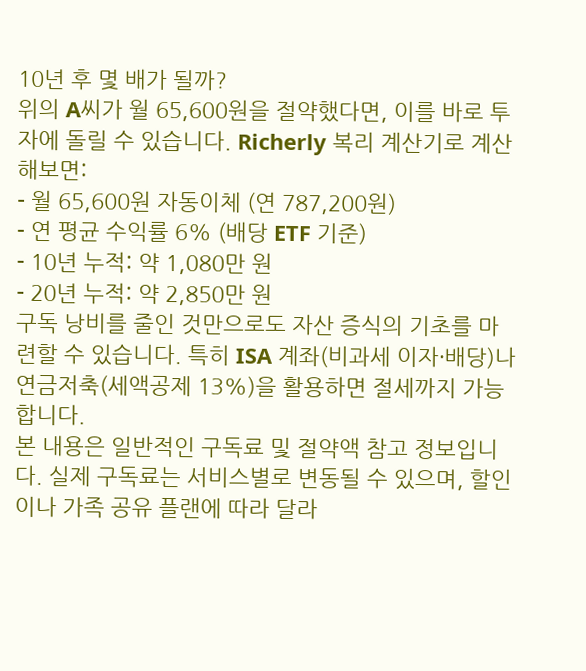10년 후 몇 배가 될까?
위의 A씨가 월 65,600원을 절약했다면, 이를 바로 투자에 돌릴 수 있습니다. Richerly 복리 계산기로 계산해보면:
- 월 65,600원 자동이체 (연 787,200원)
- 연 평균 수익률 6% (배당 ETF 기준)
- 10년 누적: 약 1,080만 원
- 20년 누적: 약 2,850만 원
구독 낭비를 줄인 것만으로도 자산 증식의 기초를 마련할 수 있습니다. 특히 ISA 계좌(비과세 이자·배당)나 연금저축(세액공제 13%)을 활용하면 절세까지 가능합니다.
본 내용은 일반적인 구독료 및 절약액 참고 정보입니다. 실제 구독료는 서비스별로 변동될 수 있으며, 할인이나 가족 공유 플랜에 따라 달라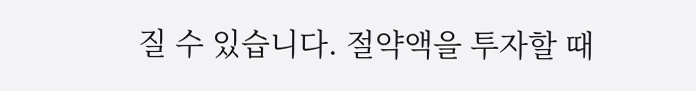질 수 있습니다. 절약액을 투자할 때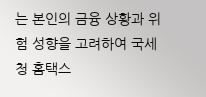는 본인의 금융 상황과 위험 성향을 고려하여 국세청 홈택스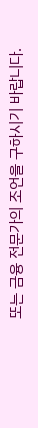또는 금융 전문가의 조언을 구하시기 바랍니다.